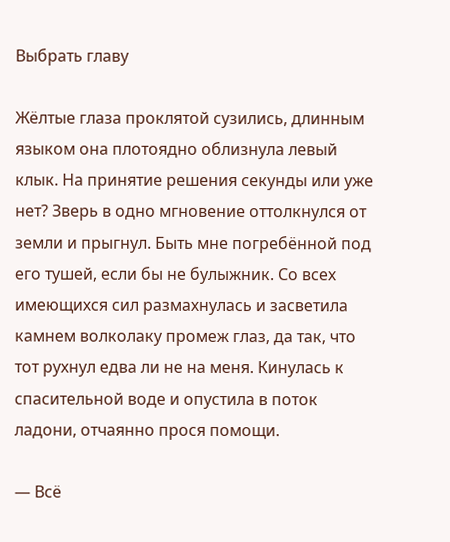Выбрать главу

Жёлтые глаза проклятой сузились, длинным языком она плотоядно облизнула левый клык. На принятие решения секунды или уже нет? Зверь в одно мгновение оттолкнулся от земли и прыгнул. Быть мне погребённой под его тушей, если бы не булыжник. Со всех имеющихся сил размахнулась и засветила камнем волколаку промеж глаз, да так, что тот рухнул едва ли не на меня. Кинулась к спасительной воде и опустила в поток ладони, отчаянно прося помощи.

— Всё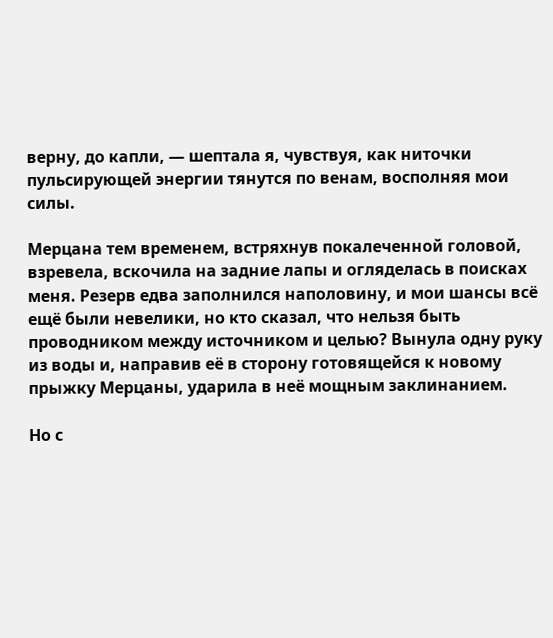верну, до капли, — шептала я, чувствуя, как ниточки пульсирующей энергии тянутся по венам, восполняя мои силы.

Мерцана тем временем, встряхнув покалеченной головой, взревела, вскочила на задние лапы и огляделась в поисках меня. Резерв едва заполнился наполовину, и мои шансы всё ещё были невелики, но кто сказал, что нельзя быть проводником между источником и целью? Вынула одну руку из воды и, направив её в сторону готовящейся к новому прыжку Мерцаны, ударила в неё мощным заклинанием.

Но с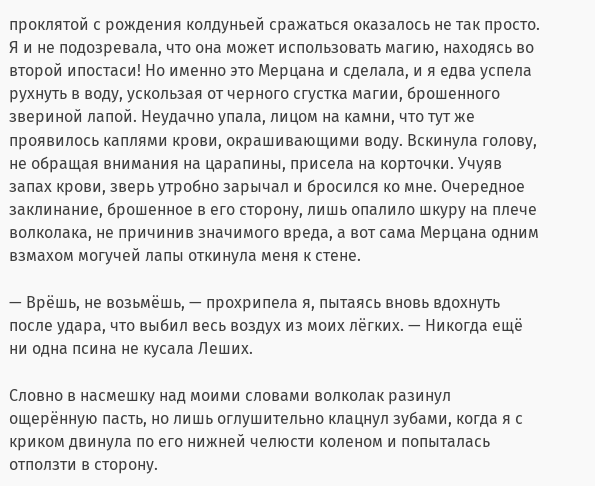проклятой с рождения колдуньей сражаться оказалось не так просто. Я и не подозревала, что она может использовать магию, находясь во второй ипостаси! Но именно это Мерцана и сделала, и я едва успела рухнуть в воду, ускользая от черного сгустка магии, брошенного звериной лапой. Неудачно упала, лицом на камни, что тут же проявилось каплями крови, окрашивающими воду. Вскинула голову, не обращая внимания на царапины, присела на корточки. Учуяв запах крови, зверь утробно зарычал и бросился ко мне. Очередное заклинание, брошенное в его сторону, лишь опалило шкуру на плече волколака, не причинив значимого вреда, а вот сама Мерцана одним взмахом могучей лапы откинула меня к стене.

— Врёшь, не возьмёшь, — прохрипела я, пытаясь вновь вдохнуть после удара, что выбил весь воздух из моих лёгких. — Никогда ещё ни одна псина не кусала Леших.

Словно в насмешку над моими словами волколак разинул ощерённую пасть, но лишь оглушительно клацнул зубами, когда я с криком двинула по его нижней челюсти коленом и попыталась отползти в сторону.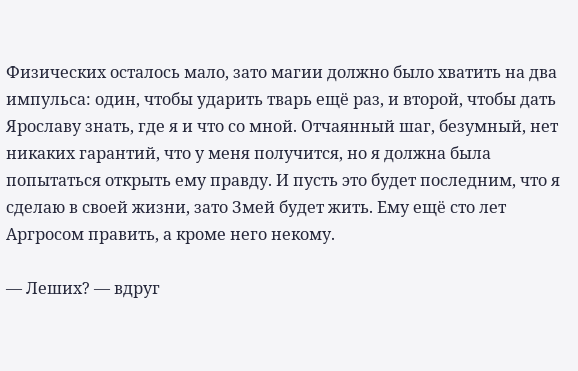Физических осталось мало, зато магии должно было хватить на два импульса: один, чтобы ударить тварь ещё раз, и второй, чтобы дать Ярославу знать, где я и что со мной. Отчаянный шаг, безумный, нет никаких гарантий, что у меня получится, но я должна была попытаться открыть ему правду. И пусть это будет последним, что я сделаю в своей жизни, зато Змей будет жить. Ему ещё сто лет Аргросом править, а кроме него некому.

— Леших? — вдруг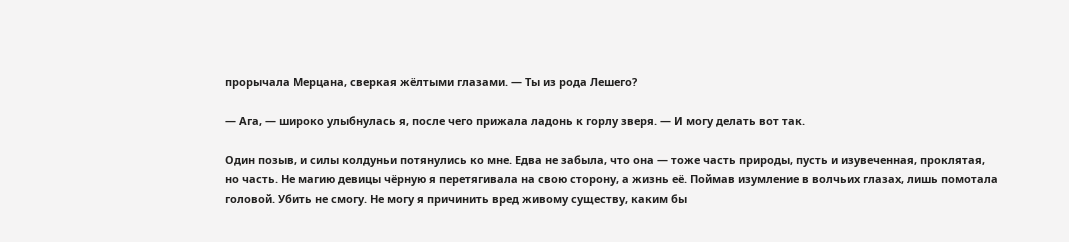прорычала Мерцана, сверкая жёлтыми глазами. — Ты из рода Лешего?

— Ага, — широко улыбнулась я, после чего прижала ладонь к горлу зверя. — И могу делать вот так.

Один позыв, и силы колдуньи потянулись ко мне. Едва не забыла, что она — тоже часть природы, пусть и изувеченная, проклятая, но часть. Не магию девицы чёрную я перетягивала на свою сторону, а жизнь её. Поймав изумление в волчьих глазах, лишь помотала головой. Убить не смогу. Не могу я причинить вред живому существу, каким бы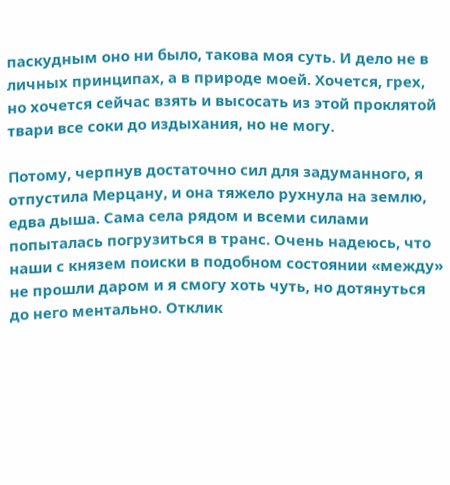паскудным оно ни было, такова моя суть. И дело не в личных принципах, а в природе моей. Хочется, грех, но хочется сейчас взять и высосать из этой проклятой твари все соки до издыхания, но не могу.

Потому, черпнув достаточно сил для задуманного, я отпустила Мерцану, и она тяжело рухнула на землю, едва дыша. Сама села рядом и всеми силами попыталась погрузиться в транс. Очень надеюсь, что наши с князем поиски в подобном состоянии «между» не прошли даром и я смогу хоть чуть, но дотянуться до него ментально. Отклик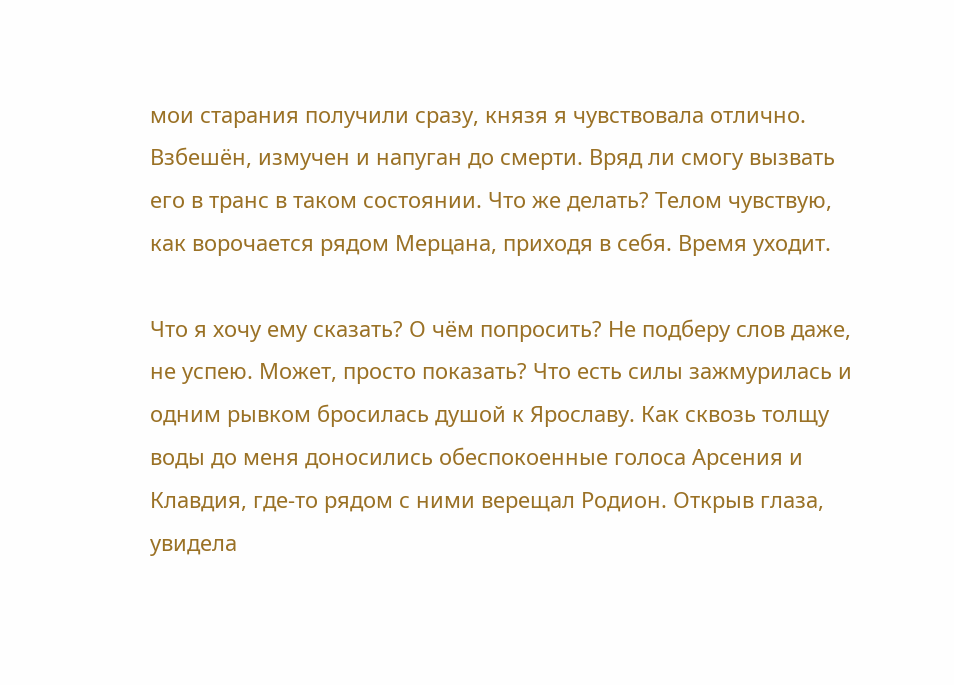мои старания получили сразу, князя я чувствовала отлично. Взбешён, измучен и напуган до смерти. Вряд ли смогу вызвать его в транс в таком состоянии. Что же делать? Телом чувствую, как ворочается рядом Мерцана, приходя в себя. Время уходит.

Что я хочу ему сказать? О чём попросить? Не подберу слов даже, не успею. Может, просто показать? Что есть силы зажмурилась и одним рывком бросилась душой к Ярославу. Как сквозь толщу воды до меня доносились обеспокоенные голоса Арсения и Клавдия, где-то рядом с ними верещал Родион. Открыв глаза, увидела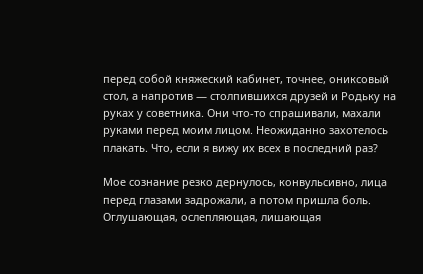перед собой княжеский кабинет, точнее, ониксовый стол, а напротив — столпившихся друзей и Родьку на руках у советника. Они что-то спрашивали, махали руками перед моим лицом. Неожиданно захотелось плакать. Что, если я вижу их всех в последний раз?

Мое сознание резко дернулось, конвульсивно, лица перед глазами задрожали, а потом пришла боль. Оглушающая, ослепляющая, лишающая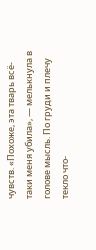чувств. «Похоже, эта тварь всё-таки меня убила», — мелькнула в голове мысль. По груди и плечу текло что-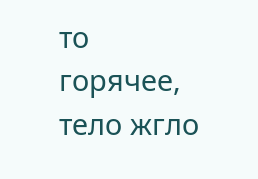то горячее, тело жгло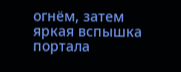огнём, затем яркая вспышка портала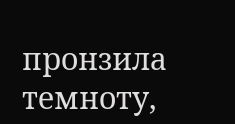пронзила темноту,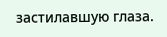застилавшую глаза.